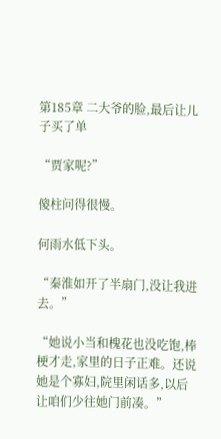第185章 二大爷的脸,最后让儿子买了单

“贾家呢?”

傻柱问得很慢。

何雨水低下头。

“秦淮如开了半扇门,没让我进去。”

“她说小当和槐花也没吃饱,棒梗才走,家里的日子正难。还说她是个寡妇,院里闲话多,以后让咱们少往她门前凑。”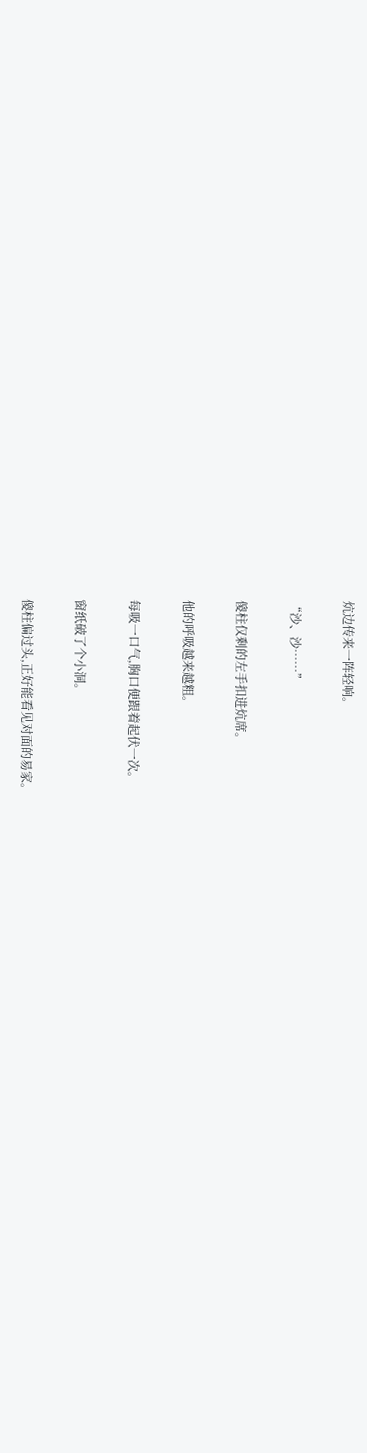炕边传来一阵轻响。

“沙、沙……”

傻柱仅剩的左手扣进炕席。

他的呼吸越来越粗。

每吸一口气,胸口便跟着起伏一次。

窗纸破了个小洞。

傻柱偏过头,正好能看见对面的易家。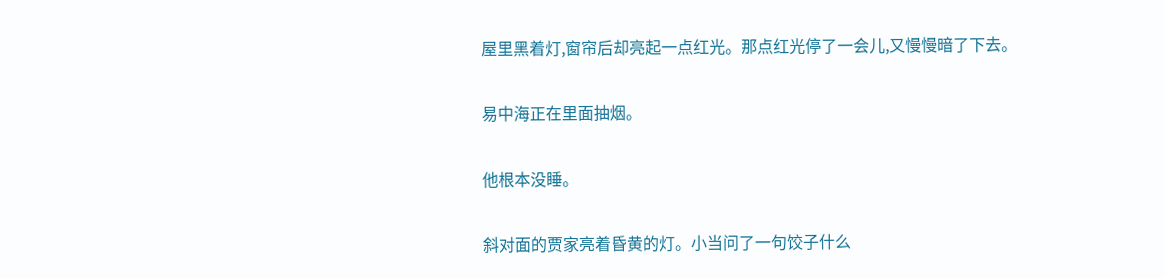屋里黑着灯,窗帘后却亮起一点红光。那点红光停了一会儿,又慢慢暗了下去。

易中海正在里面抽烟。

他根本没睡。

斜对面的贾家亮着昏黄的灯。小当问了一句饺子什么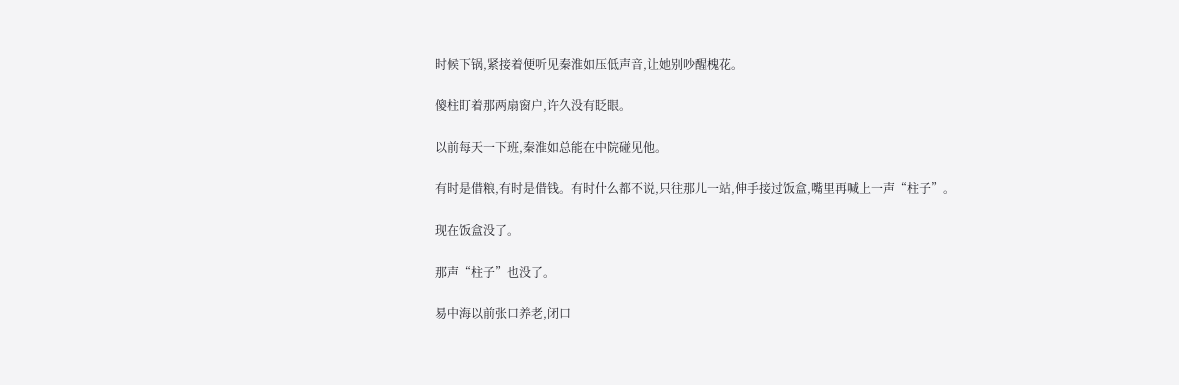时候下锅,紧接着便听见秦淮如压低声音,让她别吵醒槐花。

傻柱盯着那两扇窗户,许久没有眨眼。

以前每天一下班,秦淮如总能在中院碰见他。

有时是借粮,有时是借钱。有时什么都不说,只往那儿一站,伸手接过饭盒,嘴里再喊上一声“柱子”。

现在饭盒没了。

那声“柱子”也没了。

易中海以前张口养老,闭口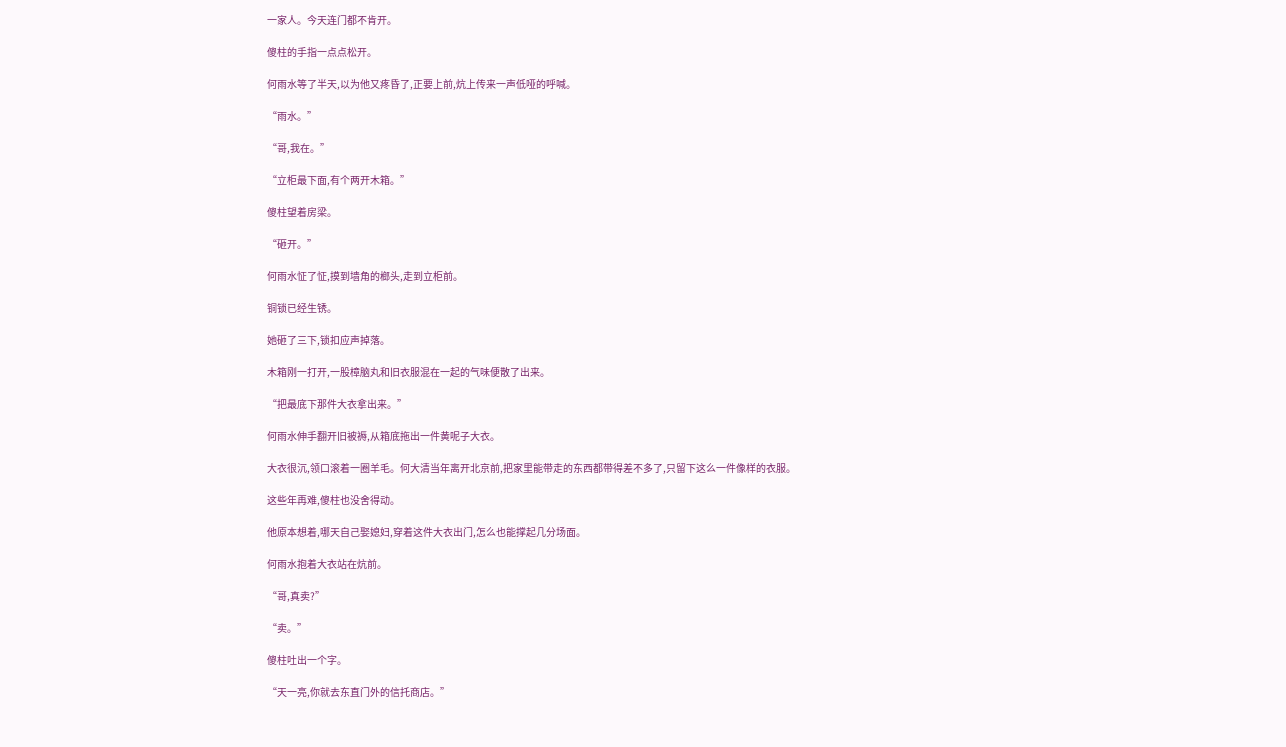一家人。今天连门都不肯开。

傻柱的手指一点点松开。

何雨水等了半天,以为他又疼昏了,正要上前,炕上传来一声低哑的呼喊。

“雨水。”

“哥,我在。”

“立柜最下面,有个两开木箱。”

傻柱望着房梁。

“砸开。”

何雨水怔了怔,摸到墙角的榔头,走到立柜前。

铜锁已经生锈。

她砸了三下,锁扣应声掉落。

木箱刚一打开,一股樟脑丸和旧衣服混在一起的气味便散了出来。

“把最底下那件大衣拿出来。”

何雨水伸手翻开旧被褥,从箱底拖出一件黄呢子大衣。

大衣很沉,领口滚着一圈羊毛。何大清当年离开北京前,把家里能带走的东西都带得差不多了,只留下这么一件像样的衣服。

这些年再难,傻柱也没舍得动。

他原本想着,哪天自己娶媳妇,穿着这件大衣出门,怎么也能撑起几分场面。

何雨水抱着大衣站在炕前。

“哥,真卖?”

“卖。”

傻柱吐出一个字。

“天一亮,你就去东直门外的信托商店。”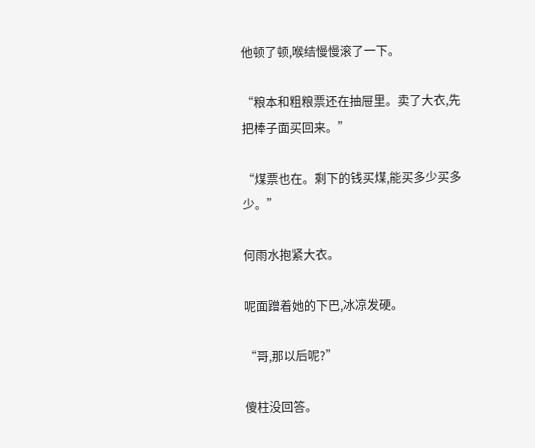他顿了顿,喉结慢慢滚了一下。

“粮本和粗粮票还在抽屉里。卖了大衣,先把棒子面买回来。”

“煤票也在。剩下的钱买煤,能买多少买多少。”

何雨水抱紧大衣。

呢面蹭着她的下巴,冰凉发硬。

“哥,那以后呢?”

傻柱没回答。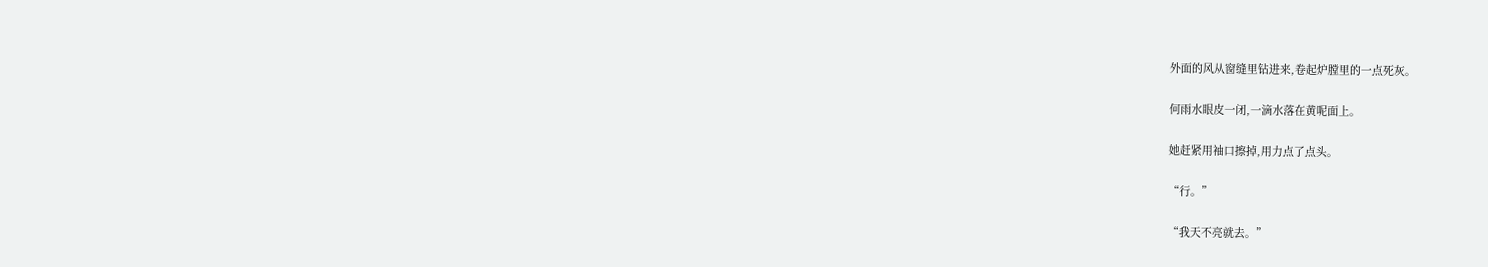外面的风从窗缝里钻进来,卷起炉膛里的一点死灰。

何雨水眼皮一闭,一滴水落在黄呢面上。

她赶紧用袖口擦掉,用力点了点头。

“行。”

“我天不亮就去。”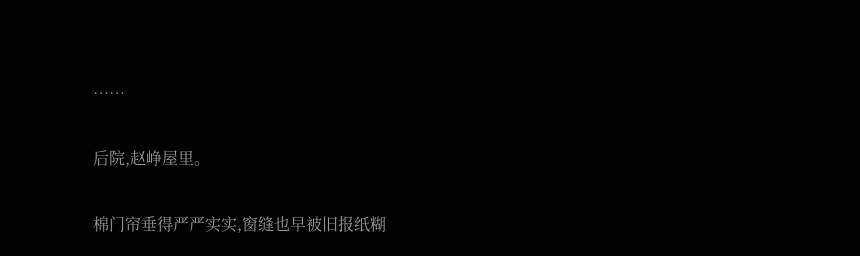……

后院,赵峥屋里。

棉门帘垂得严严实实,窗缝也早被旧报纸糊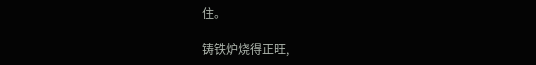住。

铸铁炉烧得正旺,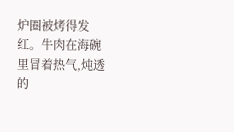炉圈被烤得发红。牛肉在海碗里冒着热气,炖透的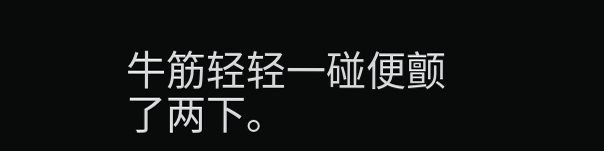牛筋轻轻一碰便颤了两下。